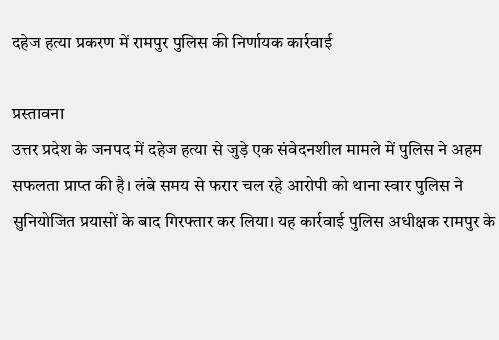दहेज हत्या प्रकरण में रामपुर पुलिस की निर्णायक कार्रवाई

प्रस्तावना
उत्तर प्रदेश के जनपद में दहेज हत्या से जुड़े एक संवेदनशील मामले में पुलिस ने अहम सफलता प्राप्त की है। लंबे समय से फरार चल रहे आरोपी को थाना स्वार पुलिस ने सुनियोजित प्रयासों के बाद गिरफ्तार कर लिया। यह कार्रवाई पुलिस अधीक्षक रामपुर के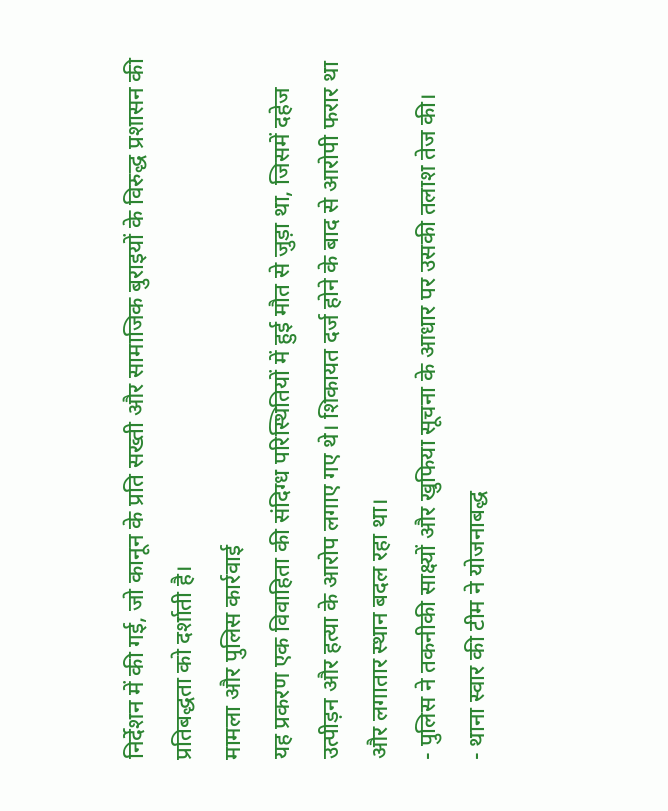निर्देशन में की गई, जो कानून के प्रति सख्ती और सामाजिक बुराइयों के विरुद्ध प्रशासन की प्रतिबद्धता को दर्शाती है।
मामला और पुलिस कार्रवाई
यह प्रकरण एक विवाहिता की संदिग्ध परिस्थितियों में हुई मौत से जुड़ा था, जिसमें दहेज उत्पीड़न और हत्या के आरोप लगाए गए थे। शिकायत दर्ज होने के बाद से आरोपी फरार था और लगातार स्थान बदल रहा था।
- पुलिस ने तकनीकी साक्ष्यों और खुफिया सूचना के आधार पर उसकी तलाश तेज की।
- थाना स्वार की टीम ने योजनाबद्ध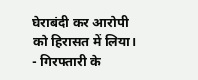घेराबंदी कर आरोपी को हिरासत में लिया।
- गिरफ्तारी के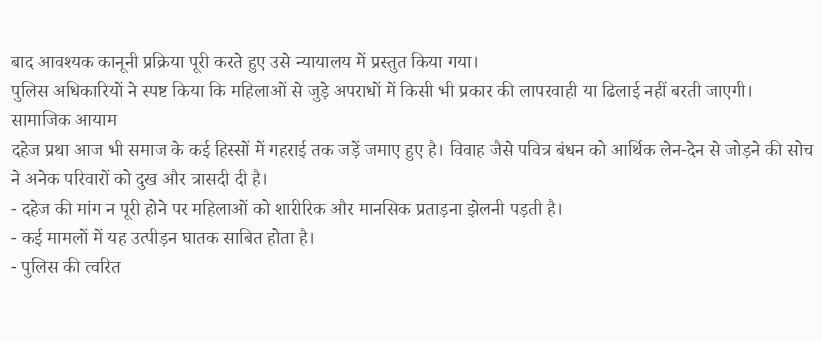बाद आवश्यक कानूनी प्रक्रिया पूरी करते हुए उसे न्यायालय में प्रस्तुत किया गया।
पुलिस अधिकारियों ने स्पष्ट किया कि महिलाओं से जुड़े अपराधों में किसी भी प्रकार की लापरवाही या ढिलाई नहीं बरती जाएगी।
सामाजिक आयाम
दहेज प्रथा आज भी समाज के कई हिस्सों में गहराई तक जड़ें जमाए हुए है। विवाह जैसे पवित्र बंधन को आर्थिक लेन-देन से जोड़ने की सोच ने अनेक परिवारों को दुख और त्रासदी दी है।
- दहेज की मांग न पूरी होने पर महिलाओं को शारीरिक और मानसिक प्रताड़ना झेलनी पड़ती है।
- कई मामलों में यह उत्पीड़न घातक साबित होता है।
- पुलिस की त्वरित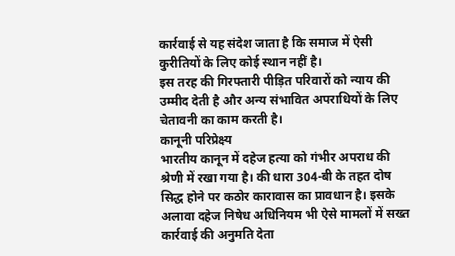कार्रवाई से यह संदेश जाता है कि समाज में ऐसी कुरीतियों के लिए कोई स्थान नहीं है।
इस तरह की गिरफ्तारी पीड़ित परिवारों को न्याय की उम्मीद देती है और अन्य संभावित अपराधियों के लिए चेतावनी का काम करती है।
कानूनी परिप्रेक्ष्य
भारतीय कानून में दहेज हत्या को गंभीर अपराध की श्रेणी में रखा गया है। की धारा 304-बी के तहत दोष सिद्ध होने पर कठोर कारावास का प्रावधान है। इसके अलावा दहेज निषेध अधिनियम भी ऐसे मामलों में सख्त कार्रवाई की अनुमति देता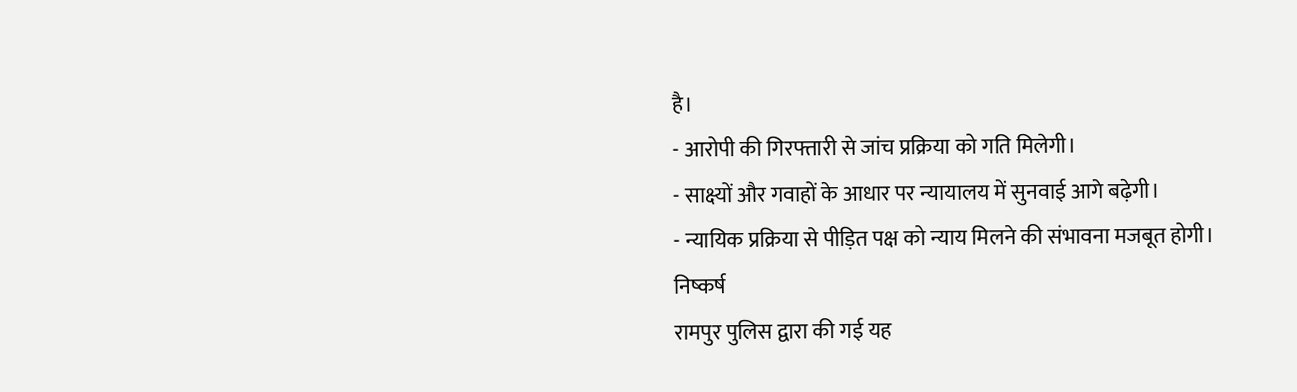है।
- आरोपी की गिरफ्तारी से जांच प्रक्रिया को गति मिलेगी।
- साक्ष्यों और गवाहों के आधार पर न्यायालय में सुनवाई आगे बढ़ेगी।
- न्यायिक प्रक्रिया से पीड़ित पक्ष को न्याय मिलने की संभावना मजबूत होगी।
निष्कर्ष
रामपुर पुलिस द्वारा की गई यह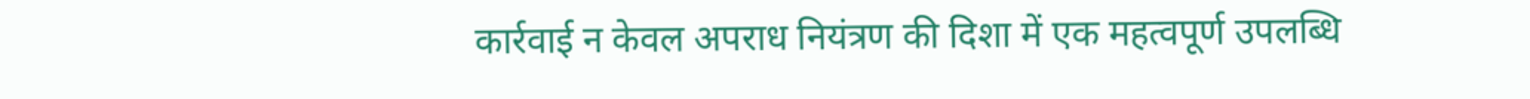कार्रवाई न केवल अपराध नियंत्रण की दिशा में एक महत्वपूर्ण उपलब्धि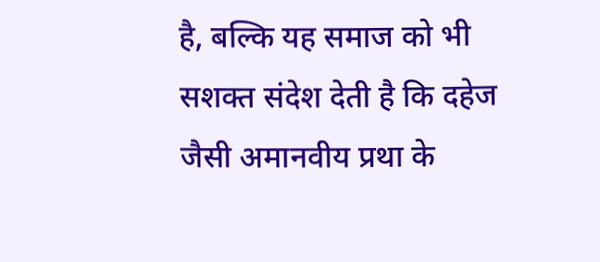है, बल्कि यह समाज को भी सशक्त संदेश देती है कि दहेज जैसी अमानवीय प्रथा के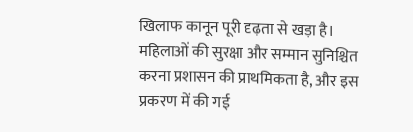खिलाफ कानून पूरी दृढ़ता से खड़ा है। महिलाओं की सुरक्षा और सम्मान सुनिश्चित करना प्रशासन की प्राथमिकता है, और इस प्रकरण में की गई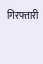गिरफ्तारी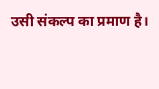उसी संकल्प का प्रमाण है।